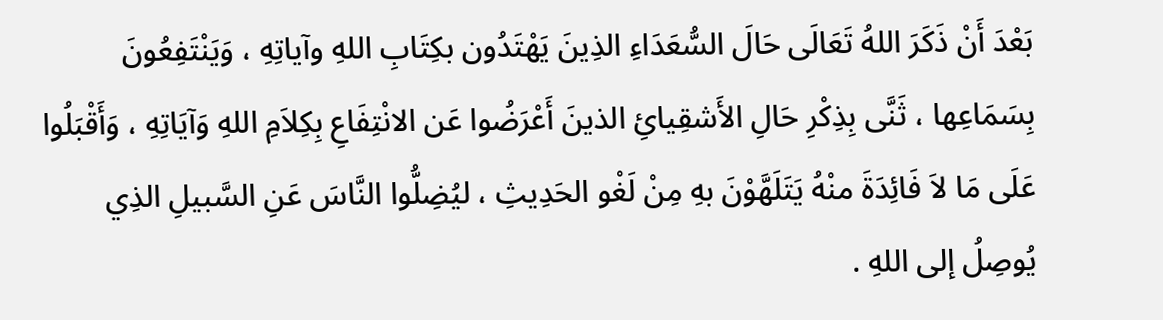بَعْدَ أَنْ ذَكَرَ اللهُ تَعَالَى حَالَ السُّعَدَاءِ الذِينَ يَهْتَدُون بكِتَابِ اللهِ وآياتِهِ ، وَيَنْتَفِعُونَ بِسَمَاعِها ، ثَنَّى بِذِكْرِ حَالِ الأَشقِيائِ الذينَ أَعْرَضُوا عَن الانْتِفَاعِ بِكِلاَمِ اللهِ وَآيَاتِهِ ، وَأَقْبَلُوا عَلَى مَا لاَ فَائِدَةَ منْهُ يَتَلَهَّوْنَ بهِ مِنْ لَغْو الحَدِيثِ ، ليُضِلُّوا النَّاسَ عَنِ السَّبيلِ الذِي يُوصِلُ إلى اللهِ .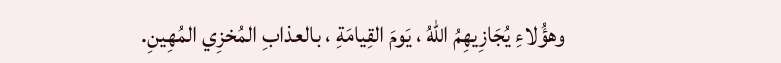وهؤُلاءِ يُجَازِيهِمُ اللهُ ، يَومَ القِيامَةِ ، بالعذابِ المُخزِي المُهِينِ.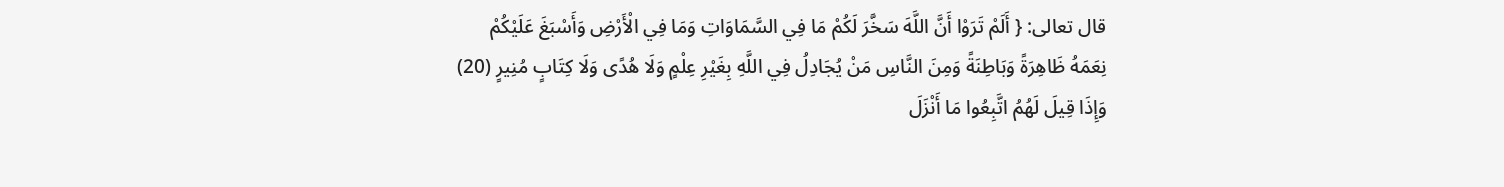قال تعالى: { أَلَمْ تَرَوْا أَنَّ اللَّهَ سَخَّرَ لَكُمْ مَا فِي السَّمَاوَاتِ وَمَا فِي الْأَرْضِ وَأَسْبَغَ عَلَيْكُمْ نِعَمَهُ ظَاهِرَةً وَبَاطِنَةً وَمِنَ النَّاسِ مَنْ يُجَادِلُ فِي اللَّهِ بِغَيْرِ عِلْمٍ وَلَا هُدًى وَلَا كِتَابٍ مُنِيرٍ (20) وَإِذَا قِيلَ لَهُمُ اتَّبِعُوا مَا أَنْزَلَ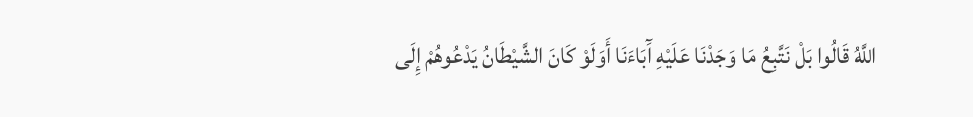اللَّهُ قَالُوا بَلْ نَتَّبِعُ مَا وَجَدْنَا عَلَيْهِ آَبَاءَنَا أَوَلَوْ كَانَ الشَّيْطَانُ يَدْعُوهُمْ إِلَى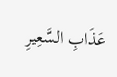عَذَابِ السَّعِيرِ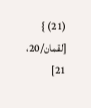(21) } [لقمان/20، 21]